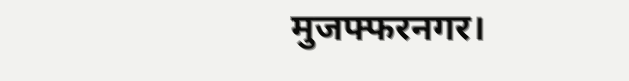मुजफ्फरनगर।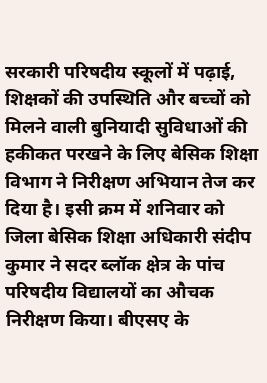सरकारी परिषदीय स्कूलों में पढ़ाई, शिक्षकों की उपस्थिति और बच्चों को मिलने वाली बुनियादी सुविधाओं की हकीकत परखने के लिए बेसिक शिक्षा विभाग ने निरीक्षण अभियान तेज कर दिया है। इसी क्रम में शनिवार को जिला बेसिक शिक्षा अधिकारी संदीप कुमार ने सदर ब्लॉक क्षेत्र के पांच परिषदीय विद्यालयों का औचक निरीक्षण किया। बीएसए के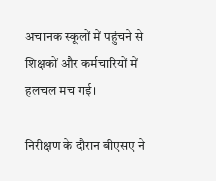अचानक स्कूलों में पहुंचने से शिक्षकों और कर्मचारियों में हलचल मच गई।

निरीक्षण के दौरान बीएसए ने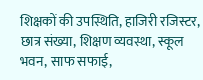शिक्षकों की उपस्थिति, हाजिरी रजिस्टर, छात्र संख्या, शिक्षण व्यवस्था, स्कूल भवन, साफ सफाई,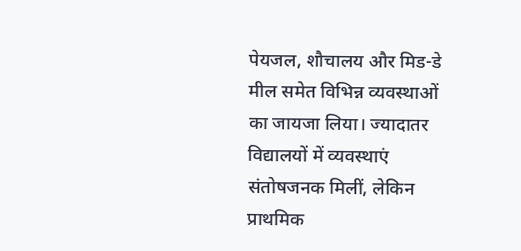पेयजल, शौचालय और मिड-डे मील समेत विभिन्न व्यवस्थाओं का जायजा लिया। ज्यादातर विद्यालयों में व्यवस्थाएं संतोषजनक मिलीं, लेकिन प्राथमिक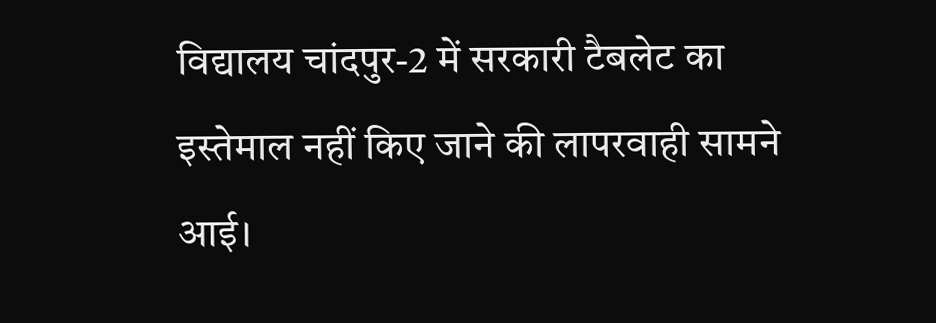विद्यालय चांदपुर-2 में सरकारी टैबलेट का इस्तेमाल नहीं किए जाने की लापरवाही सामने आई।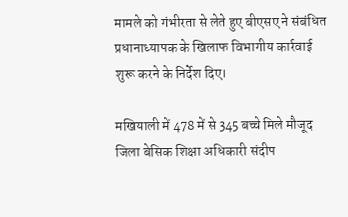मामले को गंभीरता से लेते हुए बीएसए ने संबंधित प्रधानाध्यापक के खिलाफ विभागीय कार्रवाई शुरू करने के निर्देश दिए।

मखियाली में 478 में से 345 बच्चे मिले मौजूद
जिला बेसिक शिक्षा अधिकारी संदीप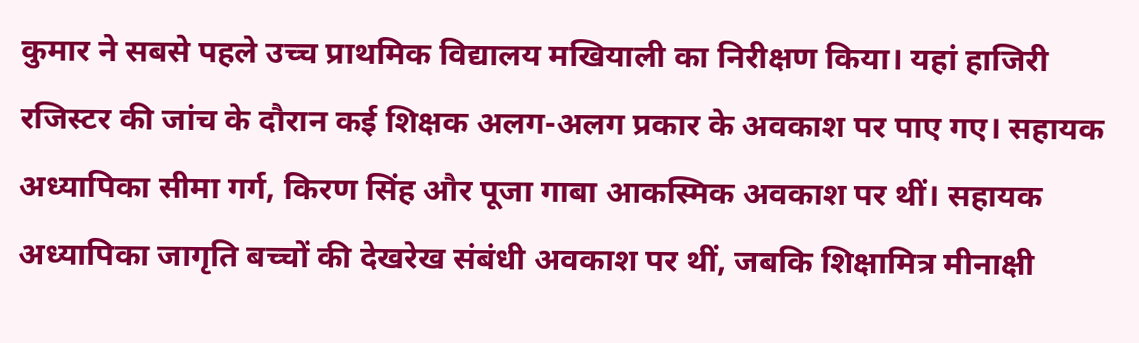कुमार ने सबसे पहले उच्च प्राथमिक विद्यालय मखियाली का निरीक्षण किया। यहां हाजिरी रजिस्टर की जांच के दौरान कई शिक्षक अलग-अलग प्रकार के अवकाश पर पाए गए। सहायक अध्यापिका सीमा गर्ग, किरण सिंह और पूजा गाबा आकस्मिक अवकाश पर थीं। सहायक अध्यापिका जागृति बच्चों की देखरेख संबंधी अवकाश पर थीं, जबकि शिक्षामित्र मीनाक्षी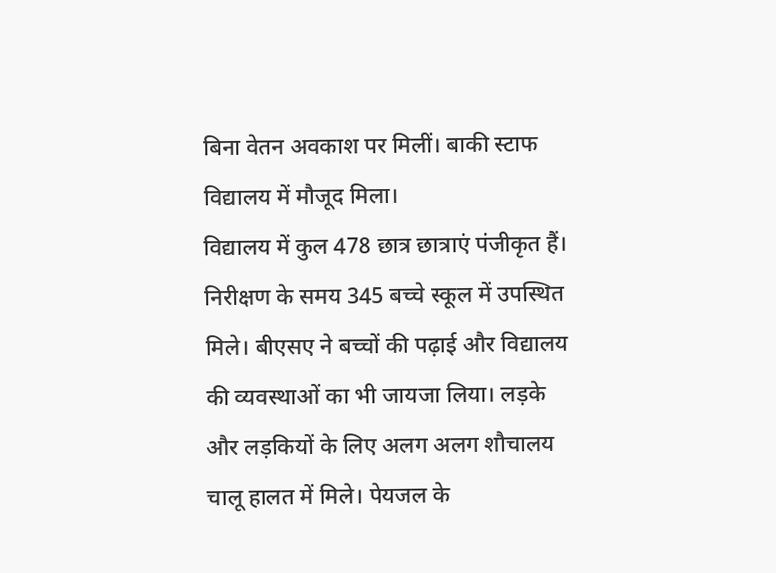बिना वेतन अवकाश पर मिलीं। बाकी स्टाफ विद्यालय में मौजूद मिला।
विद्यालय में कुल 478 छात्र छात्राएं पंजीकृत हैं। निरीक्षण के समय 345 बच्चे स्कूल में उपस्थित मिले। बीएसए ने बच्चों की पढ़ाई और विद्यालय की व्यवस्थाओं का भी जायजा लिया। लड़के और लड़कियों के लिए अलग अलग शौचालय चालू हालत में मिले। पेयजल के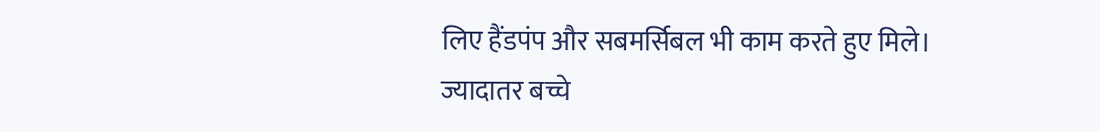लिए हैंडपंप और सबमर्सिबल भी काम करते हुए मिले।
ज्यादातर बच्चे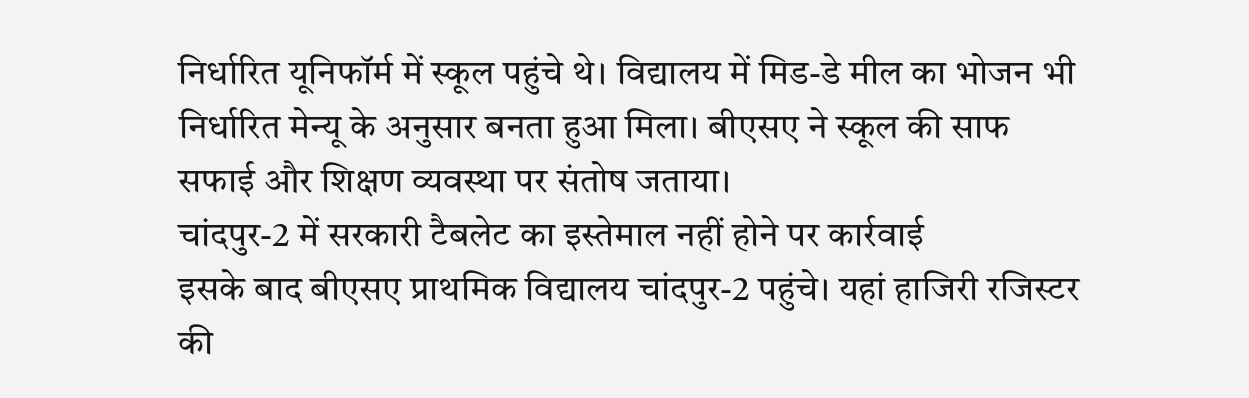निर्धारित यूनिफॉर्म में स्कूल पहुंचे थे। विद्यालय में मिड-डे मील का भोजन भी निर्धारित मेन्यू के अनुसार बनता हुआ मिला। बीएसए ने स्कूल की साफ सफाई और शिक्षण व्यवस्था पर संतोष जताया।
चांदपुर-2 में सरकारी टैबलेट का इस्तेमाल नहीं होने पर कार्रवाई
इसके बाद बीएसए प्राथमिक विद्यालय चांदपुर-2 पहुंचे। यहां हाजिरी रजिस्टर की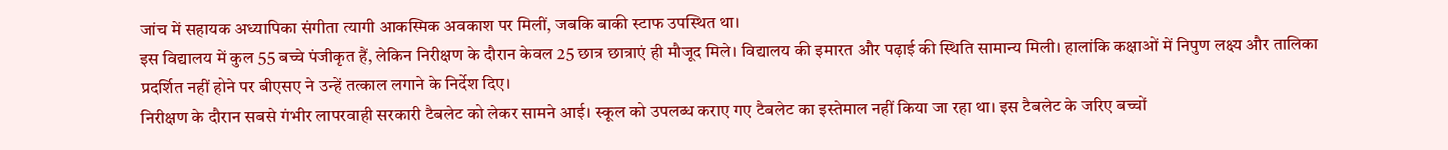जांच में सहायक अध्यापिका संगीता त्यागी आकस्मिक अवकाश पर मिलीं, जबकि बाकी स्टाफ उपस्थित था।
इस विद्यालय में कुल 55 बच्चे पंजीकृत हैं, लेकिन निरीक्षण के दौरान केवल 25 छात्र छात्राएं ही मौजूद मिले। विद्यालय की इमारत और पढ़ाई की स्थिति सामान्य मिली। हालांकि कक्षाओं में निपुण लक्ष्य और तालिका प्रदर्शित नहीं होने पर बीएसए ने उन्हें तत्काल लगाने के निर्देश दिए।
निरीक्षण के दौरान सबसे गंभीर लापरवाही सरकारी टैबलेट को लेकर सामने आई। स्कूल को उपलब्ध कराए गए टैबलेट का इस्तेमाल नहीं किया जा रहा था। इस टैबलेट के जरिए बच्चों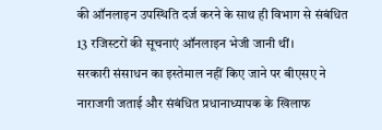की ऑनलाइन उपस्थिति दर्ज करने के साथ ही विभाग से संबंधित 13 रजिस्टरों की सूचनाएं ऑनलाइन भेजी जानी थीं।
सरकारी संसाधन का इस्तेमाल नहीं किए जाने पर बीएसए ने नाराजगी जताई और संबंधित प्रधानाध्यापक के खिलाफ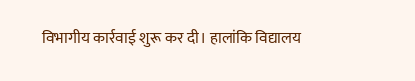विभागीय कार्रवाई शुरू कर दी। हालांकि विद्यालय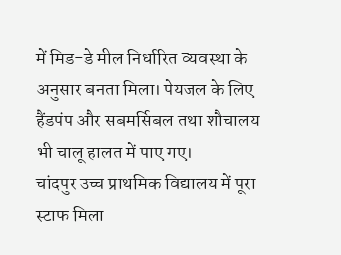में मिड-डे मील निर्धारित व्यवस्था के अनुसार बनता मिला। पेयजल के लिए हैंडपंप और सबमर्सिबल तथा शौचालय भी चालू हालत में पाए गए।
चांदपुर उच्च प्राथमिक विद्यालय में पूरा स्टाफ मिला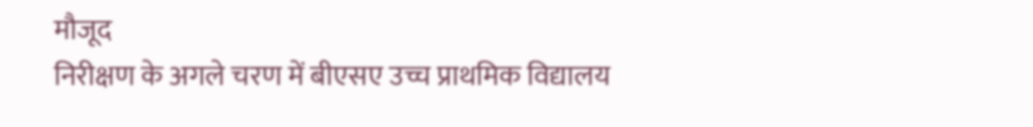मौजूद
निरीक्षण के अगले चरण में बीएसए उच्च प्राथमिक विद्यालय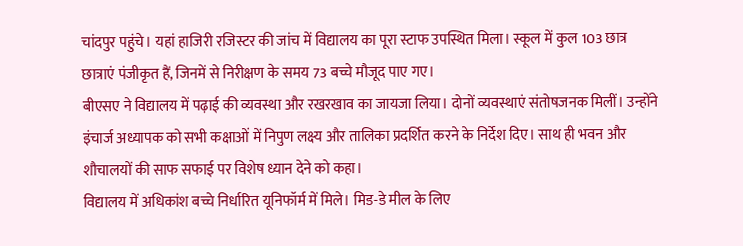चांदपुर पहुंचे। यहां हाजिरी रजिस्टर की जांच में विद्यालय का पूरा स्टाफ उपस्थित मिला। स्कूल में कुल 103 छात्र छात्राएं पंजीकृत हैं, जिनमें से निरीक्षण के समय 73 बच्चे मौजूद पाए गए।
बीएसए ने विद्यालय में पढ़ाई की व्यवस्था और रखरखाव का जायजा लिया। दोनों व्यवस्थाएं संतोषजनक मिलीं। उन्होंने इंचार्ज अध्यापक को सभी कक्षाओं में निपुण लक्ष्य और तालिका प्रदर्शित करने के निर्देश दिए। साथ ही भवन और शौचालयों की साफ सफाई पर विशेष ध्यान देने को कहा।
विद्यालय में अधिकांश बच्चे निर्धारित यूनिफॉर्म में मिले। मिड-डे मील के लिए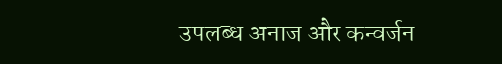उपलब्ध अनाज और कन्वर्जन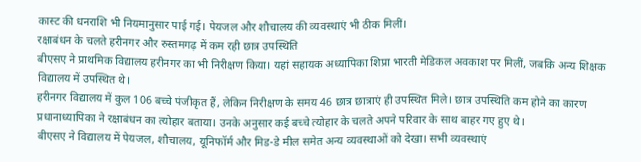कास्ट की धनराशि भी नियमानुसार पाई गई। पेयजल और शौचालय की व्यवस्थाएं भी ठीक मिलीं।
रक्षाबंधन के चलते हरीनगर और रुस्तमगढ़ में कम रही छात्र उपस्थिति
बीएसए ने प्राथमिक विद्यालय हरीनगर का भी निरीक्षण किया। यहां सहायक अध्यापिका शिप्रा भारती मेडिकल अवकाश पर मिलीं, जबकि अन्य शिक्षक विद्यालय में उपस्थित थे।
हरीनगर विद्यालय में कुल 106 बच्चे पंजीकृत हैं, लेकिन निरीक्षण के समय 46 छात्र छात्राएं ही उपस्थित मिले। छात्र उपस्थिति कम होने का कारण प्रधानाध्यापिका ने रक्षाबंधन का त्योहार बताया। उनके अनुसार कई बच्चे त्योहार के चलते अपने परिवार के साथ बाहर गए हुए थे।
बीएसए ने विद्यालय में पेयजल, शौचालय, यूनिफॉर्म और मिड-डे मील समेत अन्य व्यवस्थाओं को देखा। सभी व्यवस्थाएं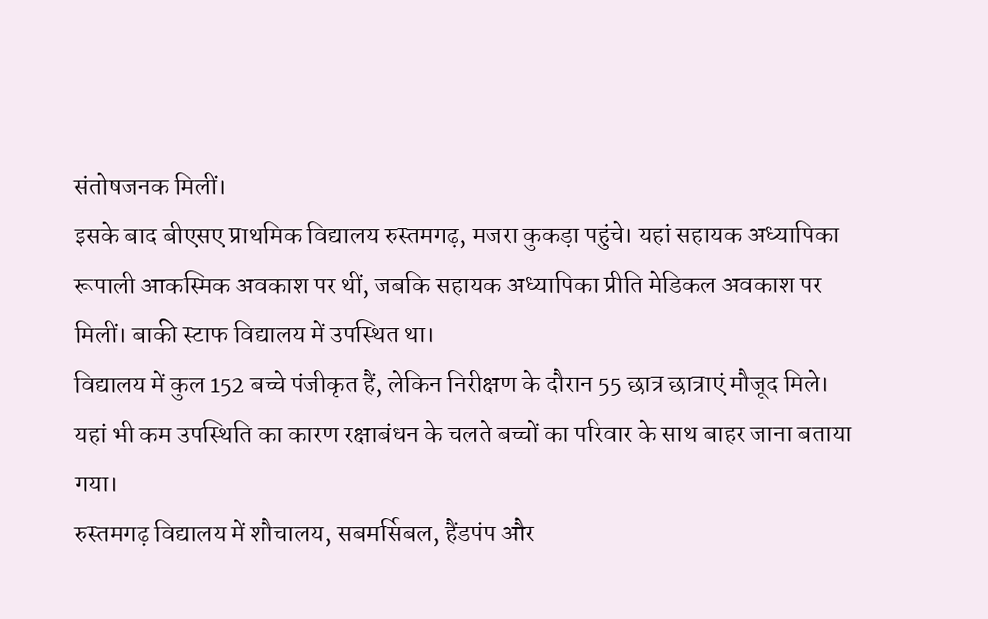संतोषजनक मिलीं।
इसके बाद बीएसए प्राथमिक विद्यालय रुस्तमगढ़, मजरा कुकड़ा पहुंचे। यहां सहायक अध्यापिका रूपाली आकस्मिक अवकाश पर थीं, जबकि सहायक अध्यापिका प्रीति मेडिकल अवकाश पर मिलीं। बाकी स्टाफ विद्यालय में उपस्थित था।
विद्यालय में कुल 152 बच्चे पंजीकृत हैं, लेकिन निरीक्षण के दौरान 55 छात्र छात्राएं मौजूद मिले। यहां भी कम उपस्थिति का कारण रक्षाबंधन के चलते बच्चों का परिवार के साथ बाहर जाना बताया गया।
रुस्तमगढ़ विद्यालय में शौचालय, सबमर्सिबल, हैंडपंप और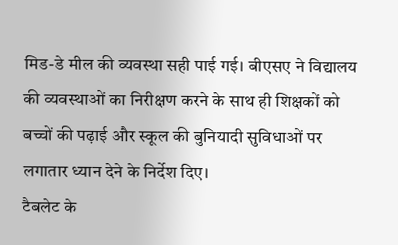मिड-डे मील की व्यवस्था सही पाई गई। बीएसए ने विद्यालय की व्यवस्थाओं का निरीक्षण करने के साथ ही शिक्षकों को बच्चों की पढ़ाई और स्कूल की बुनियादी सुविधाओं पर लगातार ध्यान देने के निर्देश दिए।
टैबलेट के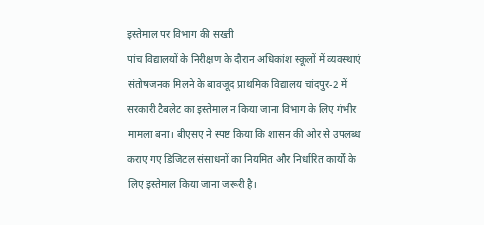इस्तेमाल पर विभाग की सख्ती
पांच विद्यालयों के निरीक्षण के दौरान अधिकांश स्कूलों में व्यवस्थाएं संतोषजनक मिलने के बावजूद प्राथमिक विद्यालय चांदपुर-2 में सरकारी टैबलेट का इस्तेमाल न किया जाना विभाग के लिए गंभीर मामला बना। बीएसए ने स्पष्ट किया कि शासन की ओर से उपलब्ध कराए गए डिजिटल संसाधनों का नियमित और निर्धारित कार्यों के लिए इस्तेमाल किया जाना जरूरी है।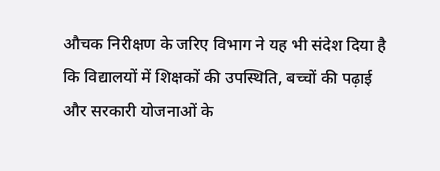औचक निरीक्षण के जरिए विभाग ने यह भी संदेश दिया है कि विद्यालयों में शिक्षकों की उपस्थिति, बच्चों की पढ़ाई और सरकारी योजनाओं के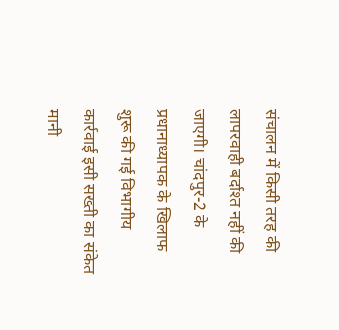संचालन में किसी तरह की लापरवाही बर्दाश्त नहीं की जाएगी। चांदपुर-2 के प्रधानाध्यापक के खिलाफ शुरू की गई विभागीय कार्रवाई इसी सख्ती का संकेत मानी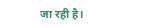जा रही है।